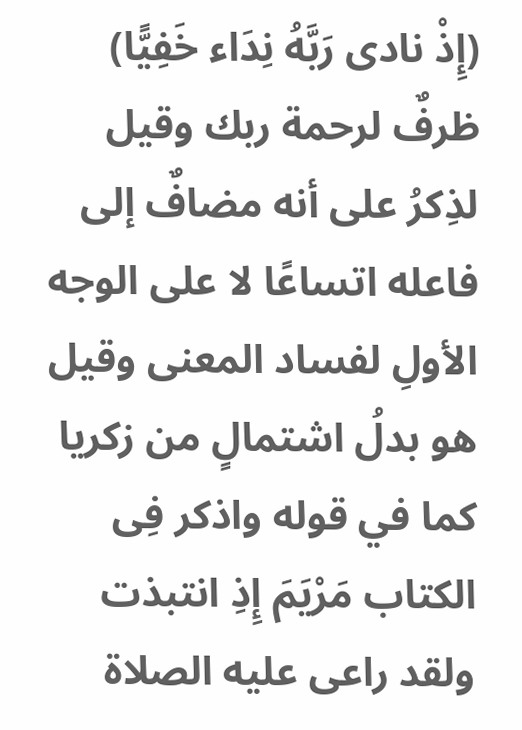(إِذْ نادى رَبَّهُ نِدَاء خَفِيًّا) ظرفٌ لرحمة ربك وقيل لذِكرُ على أنه مضافٌ إلى فاعله اتساعًا لا على الوجه الأولِ لفساد المعنى وقيل هو بدلُ اشتمالٍ من زكريا كما في قوله واذكر فِى الكتاب مَرْيَمَ إِذِ انتبذت ولقد راعى عليه الصلاة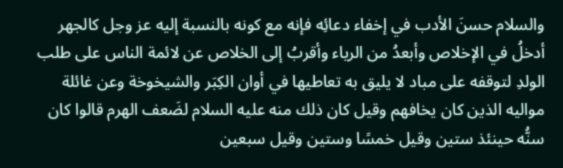والسلام حسنَ الأدب في إخفاء دعائِه فإنه مع كونه بالنسبة إليه عز وجل كالجهر أدخلُ في الإخلاص وأبعدُ من الرياء وأقربُ إلى الخلاص عن لائمة الناس على طلب الولدِ لتوقفه على مباد لا يليق به تعاطيها في أوان الكِبَر والشيخوخة وعن غائلة مواليه الذين كان يخافهم وقيل كان ذلك منه عليه السلام لضَعف الهرم قالوا كان سنُّه حينئذ ستين وقيل خمسًا وستين وقيل سبعين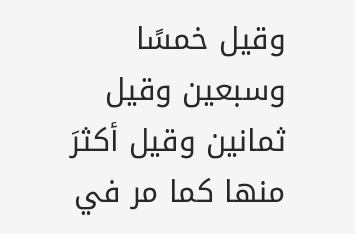وقيل خمسًا وسبعين وقيل ثمانين وقيل أكثرَ منها كما مر في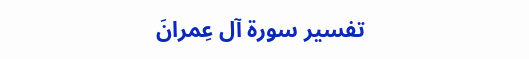تفسير سورة آل عِمرانَ